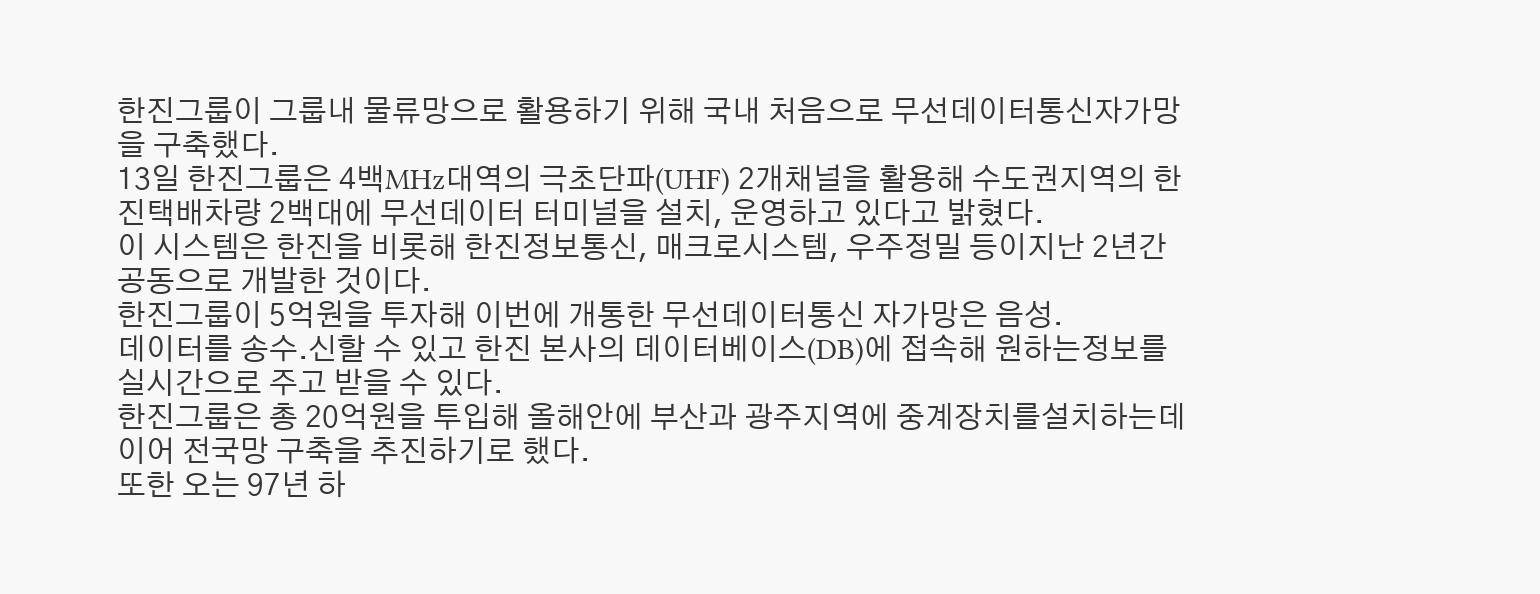한진그룹이 그룹내 물류망으로 활용하기 위해 국내 처음으로 무선데이터통신자가망을 구축했다.
13일 한진그룹은 4백MHz대역의 극초단파(UHF) 2개채널을 활용해 수도권지역의 한진택배차량 2백대에 무선데이터 터미널을 설치, 운영하고 있다고 밝혔다.
이 시스템은 한진을 비롯해 한진정보통신, 매크로시스템, 우주정밀 등이지난 2년간 공동으로 개발한 것이다.
한진그룹이 5억원을 투자해 이번에 개통한 무선데이터통신 자가망은 음성.
데이터를 송수.신할 수 있고 한진 본사의 데이터베이스(DB)에 접속해 원하는정보를 실시간으로 주고 받을 수 있다.
한진그룹은 총 20억원을 투입해 올해안에 부산과 광주지역에 중계장치를설치하는데 이어 전국망 구축을 추진하기로 했다.
또한 오는 97년 하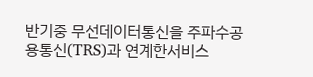반기중 무선데이터통신을 주파수공용통신(TRS)과 연계한서비스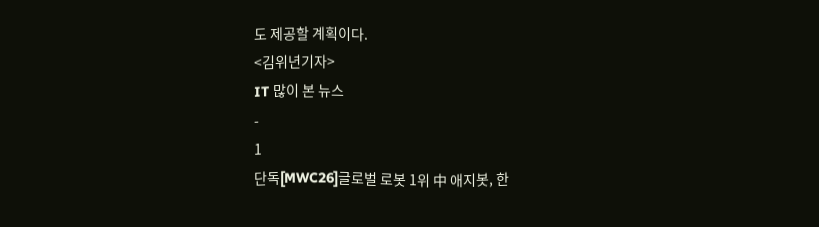도 제공할 계획이다.
<김위년기자>
IT 많이 본 뉴스
-
1
단독[MWC26]글로벌 로봇 1위 中 애지봇, 한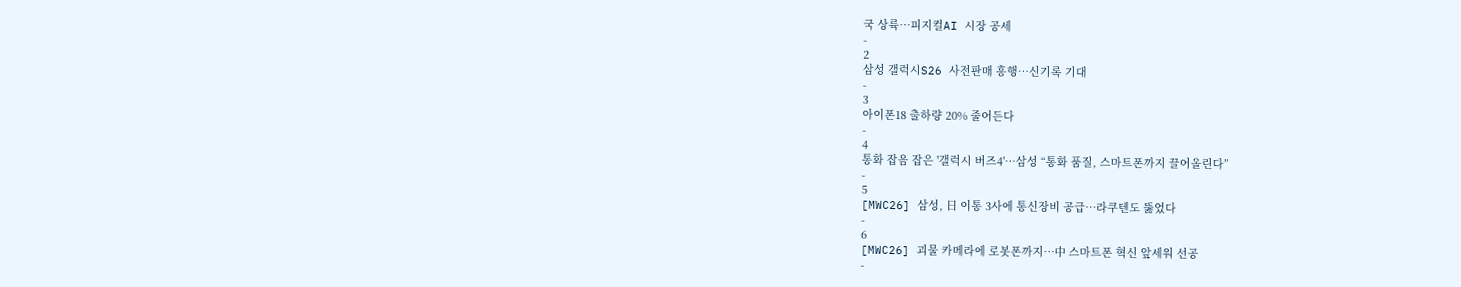국 상륙…피지컬AI 시장 공세
-
2
삼성 갤럭시S26 사전판매 흥행…신기록 기대
-
3
아이폰18 출하량 20% 줄어든다
-
4
통화 잡음 잡은 '갤럭시 버즈4'…삼성 “통화 품질, 스마트폰까지 끌어올린다”
-
5
[MWC26] 삼성, 日 이통 3사에 통신장비 공급…라쿠텐도 뚫었다
-
6
[MWC26] 괴물 카메라에 로봇폰까지…中 스마트폰 혁신 앞세워 선공
-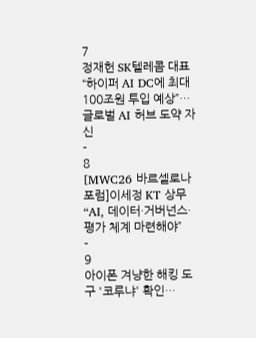7
정재헌 SK텔레콤 대표 “하이퍼 AI DC에 최대 100조원 투입 예상”…글로벌 AI 허브 도약 자신
-
8
[MWC26 바르셀로나 포럼]이세정 KT 상무 “AI, 데이터·거버넌스·평가 체계 마련해야”
-
9
아이폰 겨냥한 해킹 도구 '코루냐' 확인…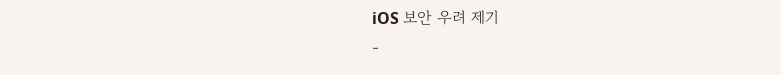iOS 보안 우려 제기
-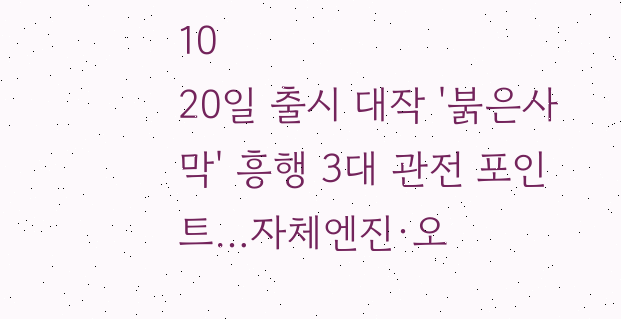10
20일 출시 대작 '붉은사막' 흥행 3대 관전 포인트…자체엔진·오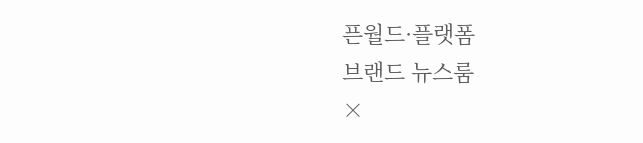픈월드·플랫폼
브랜드 뉴스룸
×